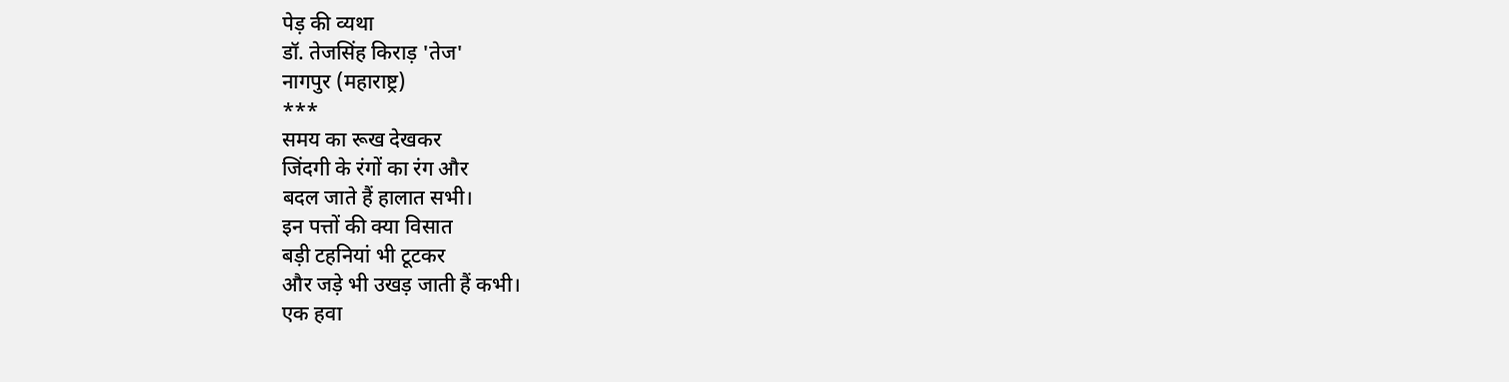पेड़ की व्यथा
डॉ. तेजसिंह किराड़ 'तेज'
नागपुर (महाराष्ट्र)
***
समय का रूख देखकर
जिंदगी के रंगों का रंग और
बदल जाते हैं हालात सभी।
इन पत्तों की क्या विसात
बड़ी टहनियां भी टूटकर
और जड़े भी उखड़ जाती हैं कभी।
एक हवा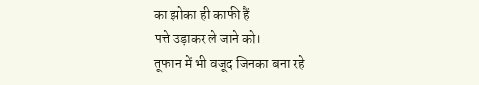का झोका ही काफी हैं
पत्ते उड़ाकर ले जाने को।
तूफान में भी वजूद जिनका बना रहे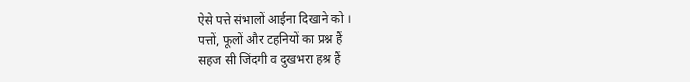ऐसे पत्ते संभालों आईना दिखाने को ।
पत्तों, फूलों और टहनियों का प्रश्न हैं
सहज सी जिंदगी व दुखभरा हश्र हैं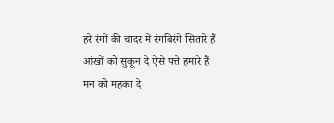हरे रंगों की चादर में रंगबिरंगे सितारे हैं
आंखों को सुकून दे ऐसे पत्ते हमारे हैं
मन को महका दे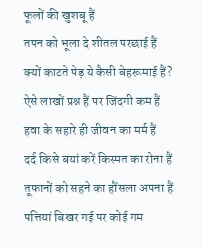फूलों की खुशबू हैं
तपन को भूला दे शीतल परछाई हैं
क्यों काटते पेड़ ये कैसी बेहरूमाई हैं?
ऐसे लाखों प्रश्न हैं पर जिंदगी कम हैं
हवा के सहारे ही जीवन का मर्म हैं
दर्द किसे बयां करें किस्मत का रोना हैं
तूफानों को सहने का हौंसला अपना हैं
पत्तियां बिखर गई पर कोई गम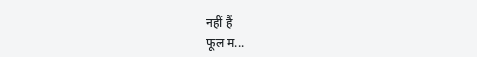नहीं हैं
फूल म...